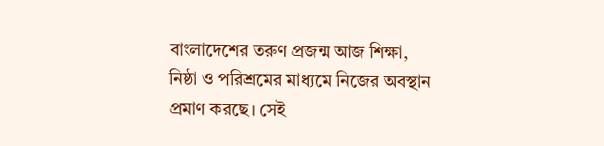বাংলাদেশের তরুণ প্রজন্ম আজ শিক্ষা, নিষ্ঠা ও পরিশ্রমের মাধ্যমে নিজের অবস্থান প্রমাণ করছে। সেই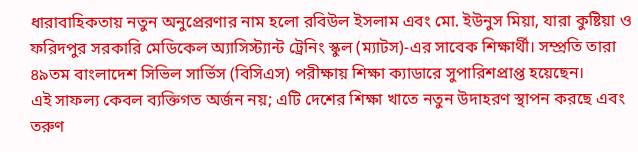ধারাবাহিকতায় নতুন অনুপ্রেরণার নাম হলো রবিউল ইসলাম এবং মো. ইউনুস মিয়া, যারা কুষ্টিয়া ও ফরিদপুর সরকারি মেডিকেল অ্যাসিস্ট্যান্ট ট্রেনিং স্কুল (ম্যাটস)-এর সাবেক শিক্ষার্থী। সম্প্রতি তারা ৪৯তম বাংলাদেশ সিভিল সার্ভিস (বিসিএস) পরীক্ষায় শিক্ষা ক্যাডারে সুপারিশপ্রাপ্ত হয়েছেন।
এই সাফল্য কেবল ব্যক্তিগত অর্জন নয়; এটি দেশের শিক্ষা খাতে নতুন উদাহরণ স্থাপন করছে এবং তরুণ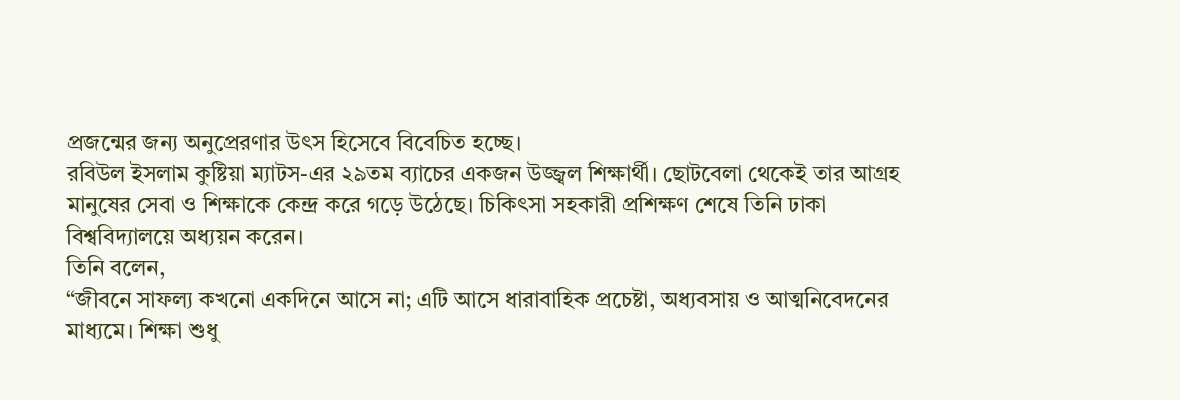প্রজন্মের জন্য অনুপ্রেরণার উৎস হিসেবে বিবেচিত হচ্ছে।
রবিউল ইসলাম কুষ্টিয়া ম্যাটস-এর ২৯তম ব্যাচের একজন উজ্জ্বল শিক্ষার্থী। ছোটবেলা থেকেই তার আগ্রহ মানুষের সেবা ও শিক্ষাকে কেন্দ্র করে গড়ে উঠেছে। চিকিৎসা সহকারী প্রশিক্ষণ শেষে তিনি ঢাকা বিশ্ববিদ্যালয়ে অধ্যয়ন করেন।
তিনি বলেন,
“জীবনে সাফল্য কখনো একদিনে আসে না; এটি আসে ধারাবাহিক প্রচেষ্টা, অধ্যবসায় ও আত্মনিবেদনের মাধ্যমে। শিক্ষা শুধু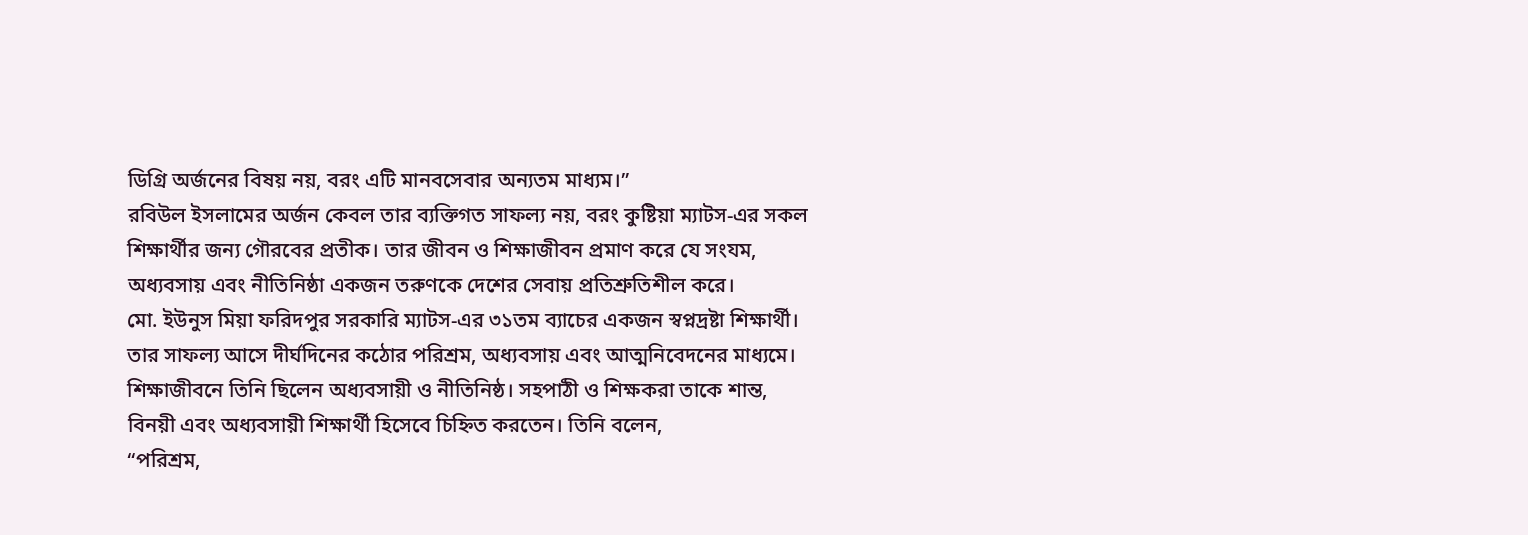ডিগ্রি অর্জনের বিষয় নয়, বরং এটি মানবসেবার অন্যতম মাধ্যম।”
রবিউল ইসলামের অর্জন কেবল তার ব্যক্তিগত সাফল্য নয়, বরং কুষ্টিয়া ম্যাটস-এর সকল শিক্ষার্থীর জন্য গৌরবের প্রতীক। তার জীবন ও শিক্ষাজীবন প্রমাণ করে যে সংযম, অধ্যবসায় এবং নীতিনিষ্ঠা একজন তরুণকে দেশের সেবায় প্রতিশ্রুতিশীল করে।
মো. ইউনুস মিয়া ফরিদপুর সরকারি ম্যাটস-এর ৩১তম ব্যাচের একজন স্বপ্নদ্রষ্টা শিক্ষার্থী। তার সাফল্য আসে দীর্ঘদিনের কঠোর পরিশ্রম, অধ্যবসায় এবং আত্মনিবেদনের মাধ্যমে।
শিক্ষাজীবনে তিনি ছিলেন অধ্যবসায়ী ও নীতিনিষ্ঠ। সহপাঠী ও শিক্ষকরা তাকে শান্ত, বিনয়ী এবং অধ্যবসায়ী শিক্ষার্থী হিসেবে চিহ্নিত করতেন। তিনি বলেন,
“পরিশ্রম,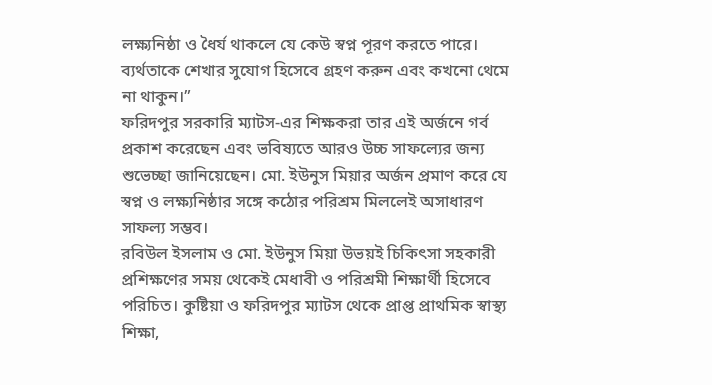লক্ষ্যনিষ্ঠা ও ধৈর্য থাকলে যে কেউ স্বপ্ন পূরণ করতে পারে। ব্যর্থতাকে শেখার সুযোগ হিসেবে গ্রহণ করুন এবং কখনো থেমে না থাকুন।”
ফরিদপুর সরকারি ম্যাটস-এর শিক্ষকরা তার এই অর্জনে গর্ব প্রকাশ করেছেন এবং ভবিষ্যতে আরও উচ্চ সাফল্যের জন্য শুভেচ্ছা জানিয়েছেন। মো. ইউনুস মিয়ার অর্জন প্রমাণ করে যে স্বপ্ন ও লক্ষ্যনিষ্ঠার সঙ্গে কঠোর পরিশ্রম মিললেই অসাধারণ সাফল্য সম্ভব।
রবিউল ইসলাম ও মো. ইউনুস মিয়া উভয়ই চিকিৎসা সহকারী প্রশিক্ষণের সময় থেকেই মেধাবী ও পরিশ্রমী শিক্ষার্থী হিসেবে পরিচিত। কুষ্টিয়া ও ফরিদপুর ম্যাটস থেকে প্রাপ্ত প্রাথমিক স্বাস্থ্য শিক্ষা,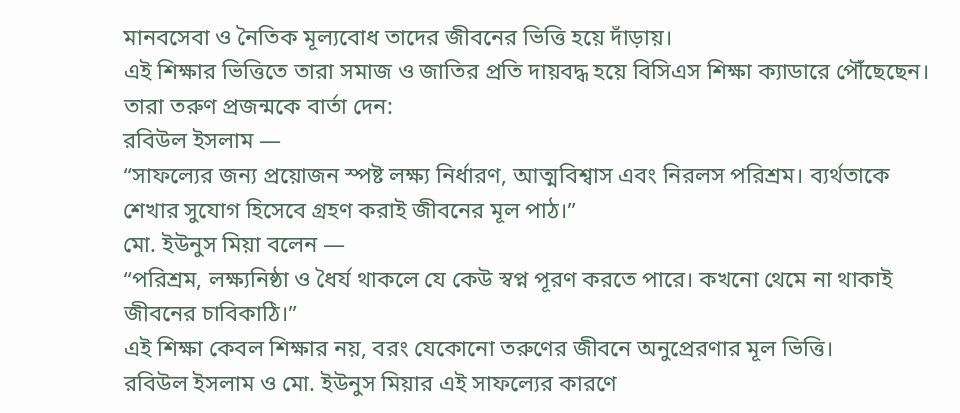মানবসেবা ও নৈতিক মূল্যবোধ তাদের জীবনের ভিত্তি হয়ে দাঁড়ায়।
এই শিক্ষার ভিত্তিতে তারা সমাজ ও জাতির প্রতি দায়বদ্ধ হয়ে বিসিএস শিক্ষা ক্যাডারে পৌঁছেছেন। তারা তরুণ প্রজন্মকে বার্তা দেন:
রবিউল ইসলাম —
“সাফল্যের জন্য প্রয়োজন স্পষ্ট লক্ষ্য নির্ধারণ, আত্মবিশ্বাস এবং নিরলস পরিশ্রম। ব্যর্থতাকে শেখার সুযোগ হিসেবে গ্রহণ করাই জীবনের মূল পাঠ।”
মো. ইউনুস মিয়া বলেন —
“পরিশ্রম, লক্ষ্যনিষ্ঠা ও ধৈর্য থাকলে যে কেউ স্বপ্ন পূরণ করতে পারে। কখনো থেমে না থাকাই জীবনের চাবিকাঠি।”
এই শিক্ষা কেবল শিক্ষার নয়, বরং যেকোনো তরুণের জীবনে অনুপ্রেরণার মূল ভিত্তি।
রবিউল ইসলাম ও মো. ইউনুস মিয়ার এই সাফল্যের কারণে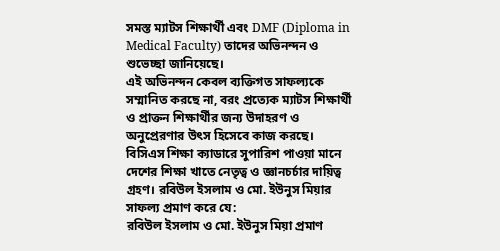সমস্ত ম্যাটস শিক্ষার্থী এবং DMF (Diploma in Medical Faculty) তাদের অভিনন্দন ও শুভেচ্ছা জানিয়েছে।
এই অভিনন্দন কেবল ব্যক্তিগত সাফল্যকে সম্মানিত করছে না, বরং প্রত্যেক ম্যাটস শিক্ষার্থী ও প্রাক্তন শিক্ষার্থীর জন্য উদাহরণ ও অনুপ্রেরণার উৎস হিসেবে কাজ করছে।
বিসিএস শিক্ষা ক্যাডারে সুপারিশ পাওয়া মানে দেশের শিক্ষা খাতে নেতৃত্ব ও জ্ঞানচর্চার দায়িত্ব গ্রহণ। রবিউল ইসলাম ও মো. ইউনুস মিয়ার সাফল্য প্রমাণ করে যে:
রবিউল ইসলাম ও মো. ইউনুস মিয়া প্রমাণ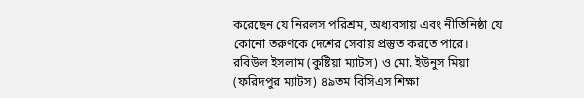করেছেন যে নিরলস পরিশ্রম, অধ্যবসায় এবং নীতিনিষ্ঠা যে কোনো তরুণকে দেশের সেবায় প্রস্তুত করতে পারে। রবিউল ইসলাম (কুষ্টিয়া ম্যাটস) ও মো. ইউনুস মিয়া (ফরিদপুর ম্যাটস) ৪৯তম বিসিএস শিক্ষা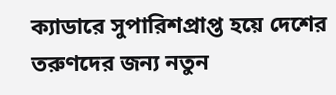ক্যাডারে সুপারিশপ্রাপ্ত হয়ে দেশের তরুণদের জন্য নতুন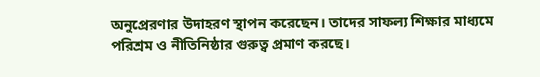অনুপ্রেরণার উদাহরণ স্থাপন করেছেন। তাদের সাফল্য শিক্ষার মাধ্যমে পরিশ্রম ও নীতিনিষ্ঠার গুরুত্ব প্রমাণ করছে।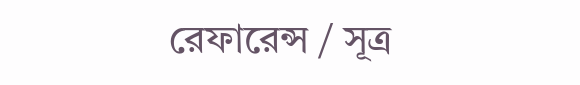রেফারেন্স / সূত্র